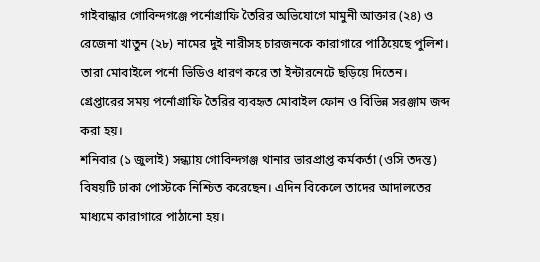গাইবান্ধার গোবিন্দগঞ্জে পর্নোগ্রাফি তৈরির অভিযোগে মামুনী আক্তার (২৪) ও রেজেনা খাতুন (২৮) নামের দুই নারীসহ চারজনকে কারাগারে পাঠিয়েছে পুলিশ। তারা মোবাইলে পর্নো ভিডিও ধারণ করে তা ইন্টারনেটে ছড়িয়ে দিতেন। গ্রেপ্তারের সময় পর্নোগ্রাফি তৈরির ব্যবহৃত মোবাইল ফোন ও বিভিন্ন সরঞ্জাম জব্দ করা হয়।
শনিবার (১ জুলাই) সন্ধ্যায় গোবিন্দগঞ্জ থানার ভারপ্রাপ্ত কর্মকর্তা (ওসি তদন্ত) বিষয়টি ঢাকা পোস্টকে নিশ্চিত করেছেন। এদিন বিকেলে তাদের আদালতের মাধ্যমে কারাগারে পাঠানো হয়।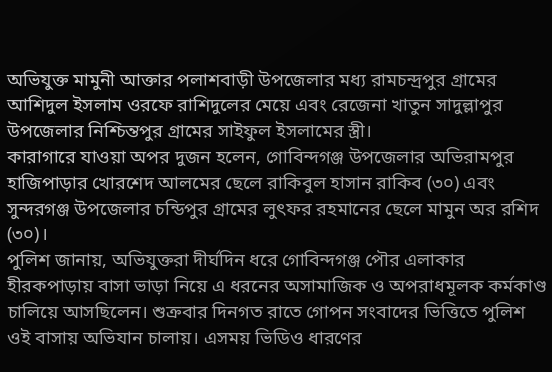অভিযুক্ত মামুনী আক্তার পলাশবাড়ী উপজেলার মধ্য রামচন্দ্রপুর গ্রামের আশিদুল ইসলাম ওরফে রাশিদুলের মেয়ে এবং রেজেনা খাতুন সাদুল্লাপুর উপজেলার নিশ্চিন্তপুর গ্রামের সাইফুল ইসলামের স্ত্রী।
কারাগারে যাওয়া অপর দুজন হলেন, গোবিন্দগঞ্জ উপজেলার অভিরামপুর হাজিপাড়ার খোরশেদ আলমের ছেলে রাকিবুল হাসান রাকিব (৩০) এবং সুন্দরগঞ্জ উপজেলার চন্ডিপুর গ্রামের লুৎফর রহমানের ছেলে মামুন অর রশিদ (৩০)।
পুলিশ জানায়, অভিযুক্তরা দীর্ঘদিন ধরে গোবিন্দগঞ্জ পৌর এলাকার হীরকপাড়ায় বাসা ভাড়া নিয়ে এ ধরনের অসামাজিক ও অপরাধমূলক কর্মকাণ্ড চালিয়ে আসছিলেন। শুক্রবার দিনগত রাতে গোপন সংবাদের ভিত্তিতে পুলিশ ওই বাসায় অভিযান চালায়। এসময় ভিডিও ধারণের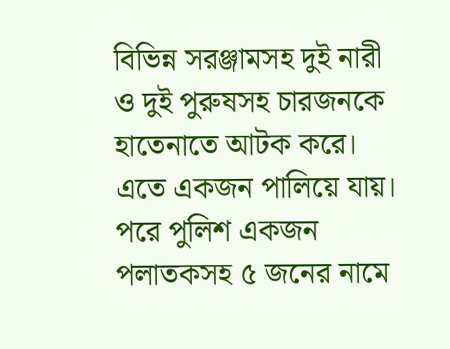বিভিন্ন সরঞ্জামসহ দুই নারী ও দুই পুরুষসহ চারজনকে হাতেনাতে আটক করে। এতে একজন পালিয়ে যায়। পরে পুলিশ একজন পলাতকসহ ৫ জনের নামে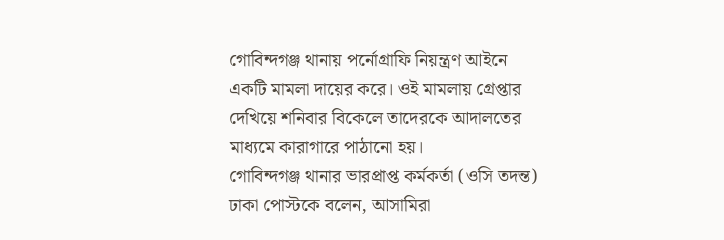গোবিন্দগঞ্জ থানায় পর্নোগ্রাফি নিয়ন্ত্রণ আইনে একটি মামলা দায়ের করে। ওই মামলায় গ্রেপ্তার দেখিয়ে শনিবার বিকেলে তাদেরকে আদালতের মাধ্যমে কারাগারে পাঠানো হয়।
গোবিন্দগঞ্জ থানার ভারপ্রাপ্ত কর্মকর্তা (ওসি তদন্ত) ঢাকা পোস্টকে বলেন, আসামিরা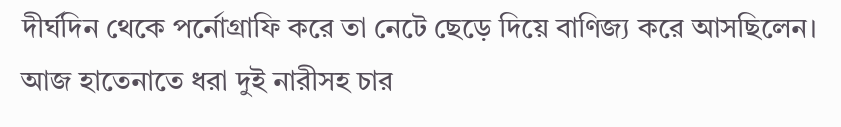দীর্ঘদিন থেকে পর্নোগ্রাফি করে তা নেটে ছেড়ে দিয়ে বাণিজ্য করে আসছিলেন। আজ হাতেনাতে ধরা দুই নারীসহ চার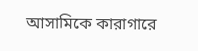আসামিকে কারাগারে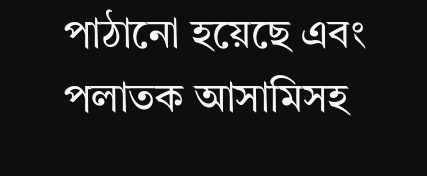পাঠানো হয়েছে এবং পলাতক আসামিসহ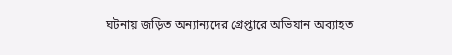ঘটনায় জড়িত অন্যান্যদের গ্রেপ্তারে অভিযান অব্যাহত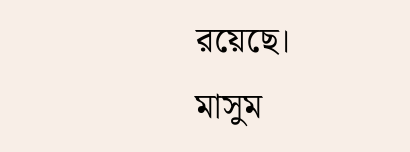রয়েছে।
মাসুম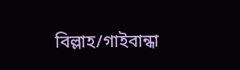বিল্লাহ/গাইবান্ধা